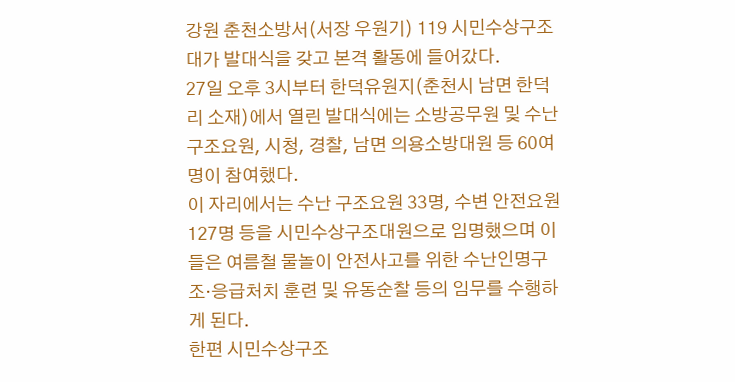강원 춘천소방서(서장 우원기) 119 시민수상구조대가 발대식을 갖고 본격 활동에 들어갔다.
27일 오후 3시부터 한덕유원지(춘천시 남면 한덕리 소재)에서 열린 발대식에는 소방공무원 및 수난구조요원, 시청, 경찰, 남면 의용소방대원 등 60여 명이 참여했다.
이 자리에서는 수난 구조요원 33명, 수변 안전요원 127명 등을 시민수상구조대원으로 임명했으며 이들은 여름철 물놀이 안전사고를 위한 수난인명구조·응급처치 훈련 및 유동순찰 등의 임무를 수행하게 된다.
한편 시민수상구조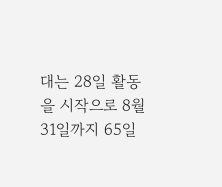대는 28일 활동을 시작으로 8월31일까지 65일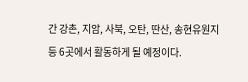간 강촌, 지암, 사북, 오탄, 딴산, 송현유원지 등 6곳에서 활동하게 될 예정이다.